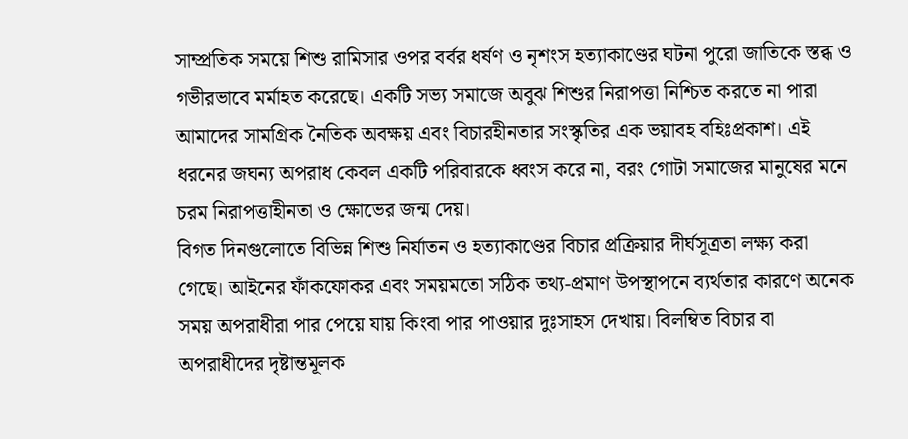সাম্প্রতিক সময়ে শিশু রামিসার ওপর বর্বর ধর্ষণ ও নৃশংস হত্যাকাণ্ডের ঘটনা পুরো জাতিকে স্তব্ধ ও গভীরভাবে মর্মাহত করেছে। একটি সভ্য সমাজে অবুঝ শিশুর নিরাপত্তা নিশ্চিত করতে না পারা আমাদের সামগ্রিক নৈতিক অবক্ষয় এবং বিচারহীনতার সংস্কৃতির এক ভয়াবহ বহিঃপ্রকাশ। এই ধরনের জঘন্য অপরাধ কেবল একটি পরিবারকে ধ্বংস করে না, বরং গোটা সমাজের মানুষের মনে চরম নিরাপত্তাহীনতা ও ক্ষোভের জন্ম দেয়।
বিগত দিনগুলোতে বিভিন্ন শিশু নির্যাতন ও হত্যাকাণ্ডের বিচার প্রক্রিয়ার দীর্ঘসূত্রতা লক্ষ্য করা গেছে। আইনের ফাঁকফোকর এবং সময়মতো সঠিক তথ্য-প্রমাণ উপস্থাপনে ব্যর্থতার কারণে অনেক সময় অপরাধীরা পার পেয়ে যায় কিংবা পার পাওয়ার দুঃসাহস দেখায়। বিলম্বিত বিচার বা অপরাধীদের দৃষ্টান্তমূলক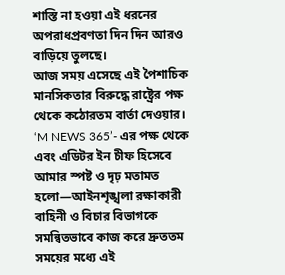শাস্তি না হওয়া এই ধরনের অপরাধপ্রবণতা দিন দিন আরও বাড়িয়ে তুলছে।
আজ সময় এসেছে এই পৈশাচিক মানসিকতার বিরুদ্ধে রাষ্ট্রের পক্ষ থেকে কঠোরতম বার্তা দেওয়ার। ‘M NEWS 365’- এর পক্ষ থেকে এবং এডিটর ইন চীফ হিসেবে আমার স্পষ্ট ও দৃঢ় মতামত হলো—আইনশৃঙ্খলা রক্ষাকারী বাহিনী ও বিচার বিভাগকে সমন্বিতভাবে কাজ করে দ্রুততম সময়ের মধ্যে এই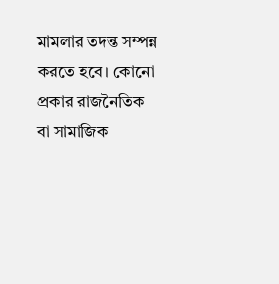মামলার তদন্ত সম্পন্ন করতে হবে। কোনো প্রকার রাজনৈতিক বা সামাজিক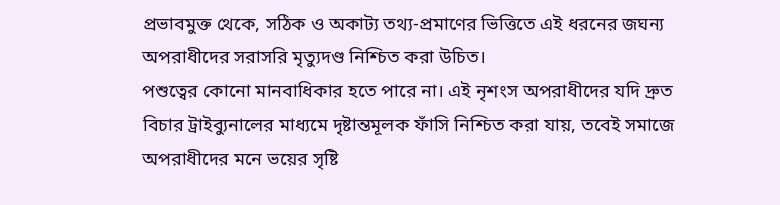প্রভাবমুক্ত থেকে, সঠিক ও অকাট্য তথ্য-প্রমাণের ভিত্তিতে এই ধরনের জঘন্য অপরাধীদের সরাসরি মৃত্যুদণ্ড নিশ্চিত করা উচিত।
পশুত্বের কোনো মানবাধিকার হতে পারে না। এই নৃশংস অপরাধীদের যদি দ্রুত বিচার ট্রাইব্যুনালের মাধ্যমে দৃষ্টান্তমূলক ফাঁসি নিশ্চিত করা যায়, তবেই সমাজে অপরাধীদের মনে ভয়ের সৃষ্টি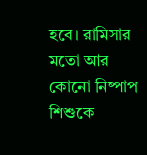হবে। রামিসার মতো আর কোনো নিষ্পাপ শিশুকে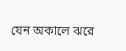যেন অকালে ঝরে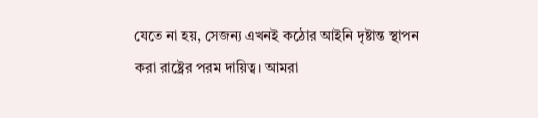যেতে না হয়, সেজন্য এখনই কঠোর আইনি দৃষ্টান্ত স্থাপন করা রাষ্ট্রের পরম দায়িত্ব। আমরা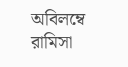অবিলম্বে রামিসা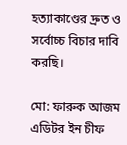হত্যাকাণ্ডের দ্রুত ও সর্বোচ্চ বিচার দাবি করছি।

মো: ফারুক আজম এডিটর ইন চীফ